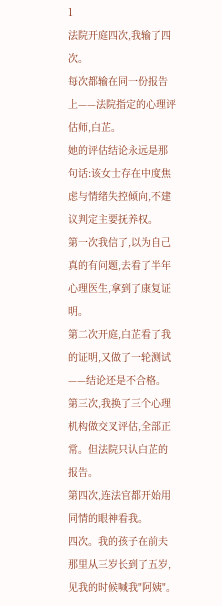1
法院开庭四次,我输了四次。
每次都输在同一份报告上——法院指定的心理评估师,白芷。
她的评估结论永远是那句话:该女士存在中度焦虑与情绪失控倾向,不建议判定主要抚养权。
第一次我信了,以为自己真的有问题,去看了半年心理医生,拿到了康复证明。
第二次开庭,白芷看了我的证明,又做了一轮测试——结论还是不合格。
第三次,我换了三个心理机构做交叉评估,全部正常。但法院只认白芷的报告。
第四次,连法官都开始用同情的眼神看我。
四次。我的孩子在前夫那里从三岁长到了五岁,见我的时候喊我"阿姨"。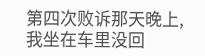第四次败诉那天晚上,我坐在车里没回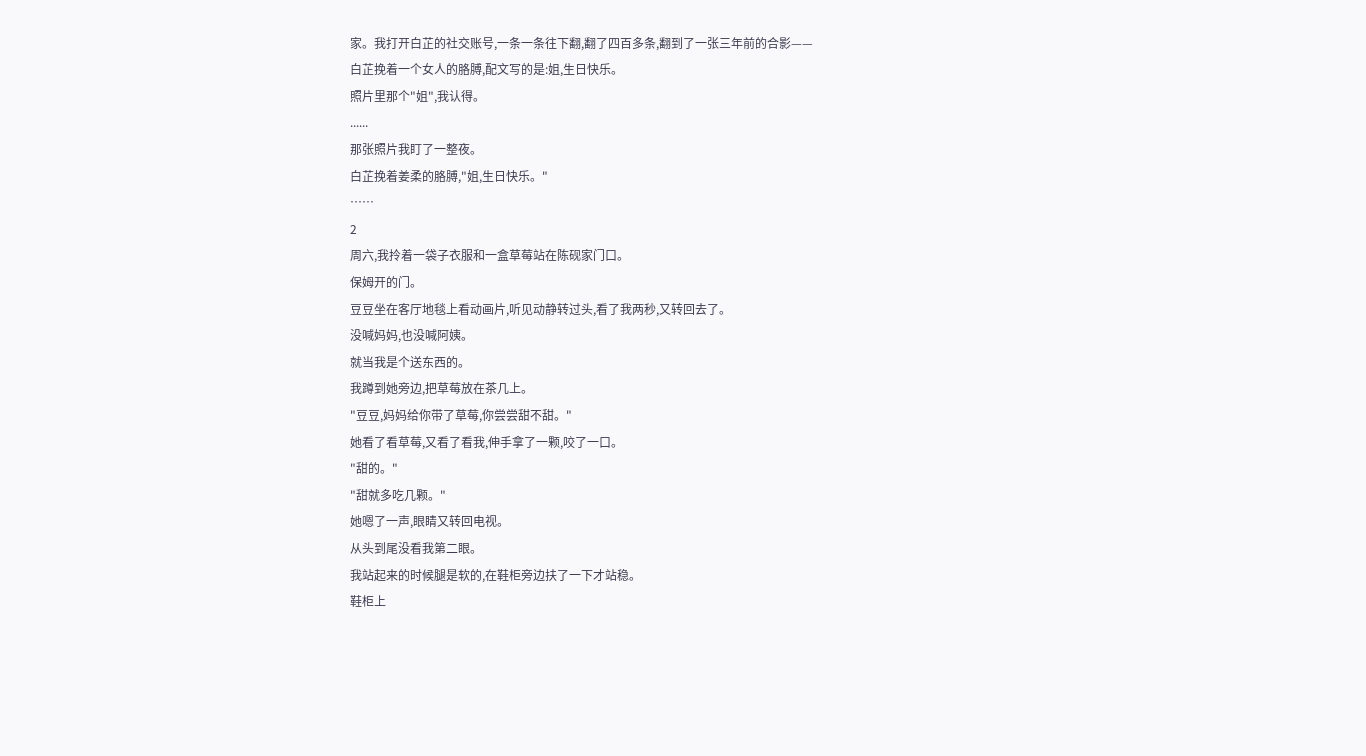家。我打开白芷的社交账号,一条一条往下翻,翻了四百多条,翻到了一张三年前的合影——
白芷挽着一个女人的胳膊,配文写的是:姐,生日快乐。
照片里那个"姐",我认得。
......
那张照片我盯了一整夜。
白芷挽着姜柔的胳膊,"姐,生日快乐。"
……
2
周六,我拎着一袋子衣服和一盒草莓站在陈砚家门口。
保姆开的门。
豆豆坐在客厅地毯上看动画片,听见动静转过头,看了我两秒,又转回去了。
没喊妈妈,也没喊阿姨。
就当我是个送东西的。
我蹲到她旁边,把草莓放在茶几上。
"豆豆,妈妈给你带了草莓,你尝尝甜不甜。"
她看了看草莓,又看了看我,伸手拿了一颗,咬了一口。
"甜的。"
"甜就多吃几颗。"
她嗯了一声,眼睛又转回电视。
从头到尾没看我第二眼。
我站起来的时候腿是软的,在鞋柜旁边扶了一下才站稳。
鞋柜上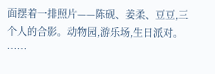面摆着一排照片——陈砚、姜柔、豆豆,三个人的合影。动物园,游乐场,生日派对。
……